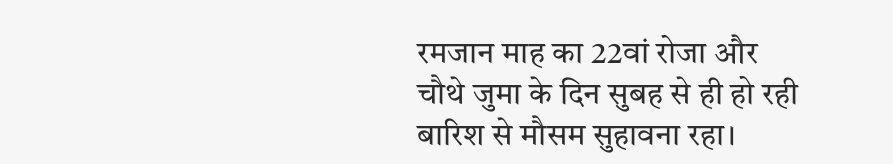रमजान माह का 22वां रोजा और चौथे जुमा के दिन सुबह से ही हो रही बारिश से मौसम सुहावना रहा।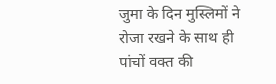जुमा के दिन मुस्लिमों ने रोजा रखने के साथ ही पांचों वक्त की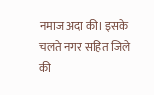नमाज अदा की। इसके चलते नगर सहित जिले की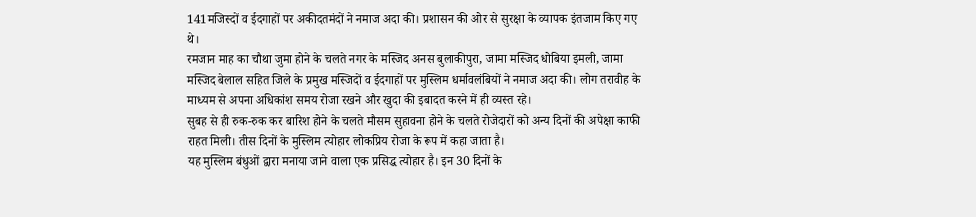141मजिस्दों व ईदगाहों पर अकीदतमंदों ने नमाज अदा की। प्रशासन की ओर से सुरक्षा के व्यापक इंतजाम किए गए थे।
रमजान माह का चौथा जुमा होने के चलते नगर के मस्जिद अनस बुलाकीपुरा, जामा मस्जिद धोबिया इमली, जामा मस्जिद बेलाल सहित जिले के प्रमुख मस्जिदों व ईदगाहों पर मुस्लिम धर्मावलंबियों ने नमाज अदा की। लोग तरावीह के माध्यम से अपना अधिकांश समय रोजा रखने और खुदा की इबादत करने में ही व्यस्त रहे।
सुबह से ही रुक-रुक कर बारिश होने के चलते मौसम सुहावना होने के चलते रोजेदारों को अन्य दिनों की अपेक्षा काफी राहत मिली। तीस दिनों के मुस्लिम त्योहार लोकप्रिय रोजा के रूप में कहा जाता है।
यह मुस्लिम बंधुओं द्वारा मनाया जाने वाला एक प्रसिद्ध त्योहार है। इन 30 दिनों के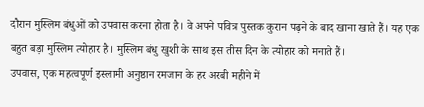दौरान मुस्लिम बंधुओं को उपवास करना होता है। वे अपने पवित्र पुस्तक कुरान पढ़ने के बाद खाना खाते हैं। यह एक बहुत बड़ा मुस्लिम त्योहार है। मुस्लिम बंधु खुशी के साथ इस तीस दिन के त्योहार को मनाते हैं।
उपवास, एक महत्वपूर्ण इस्लामी अनुष्ठान रमजान के हर अरबी महीने में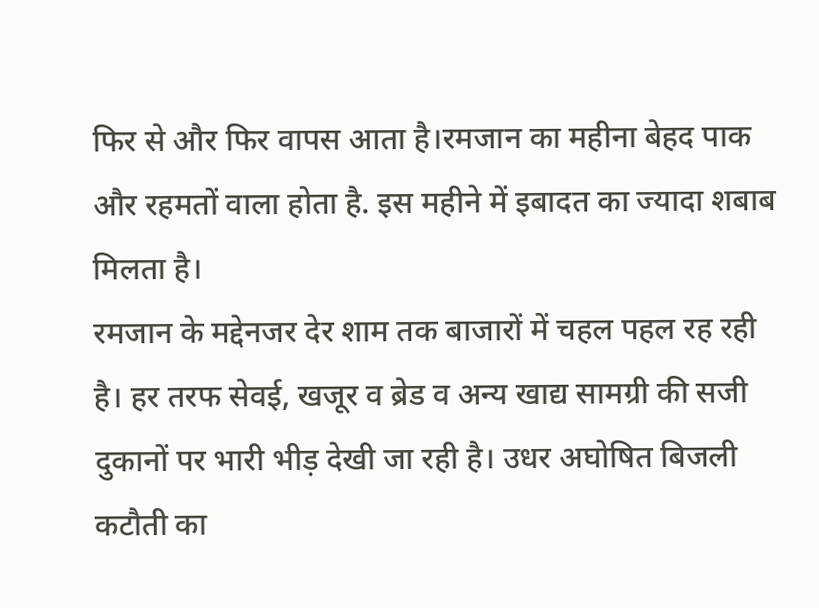फिर से और फिर वापस आता है।रमजान का महीना बेहद पाक और रहमतों वाला होता है. इस महीने में इबादत का ज्यादा शबाब मिलता है।
रमजान के मद्देनजर देर शाम तक बाजारों में चहल पहल रह रही है। हर तरफ सेवई, खजूर व ब्रेड व अन्य खाद्य सामग्री की सजी दुकानों पर भारी भीड़ देखी जा रही है। उधर अघोषित बिजली कटौती का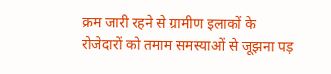क्रम जारी रहने से ग्रामीण इलाकों के रोजेदारों को तमाम समस्याओं से जूझना पड़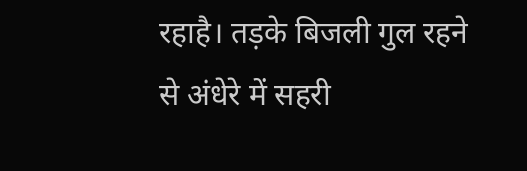रहाहै। तड़के बिजली गुल रहने से अंधेरे में सहरी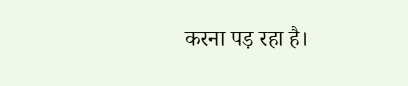करना पड़ रहा है।